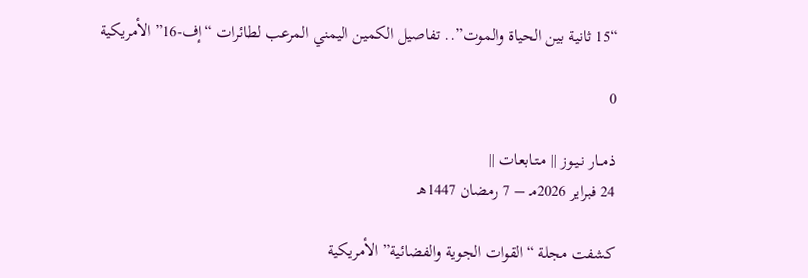“15 ثانية بين الحياة والموت”.. تفاصيل الكمين اليمني المرعب لطائرات “إف-16” الأمريكية

0

ذمــار نـيـوز || مـتـابعات ||
24 فبراير 2026مـ – 7 رمضان 1447هـ

كشفت مجلة “القوات الجوية والفضائية” الأمريكية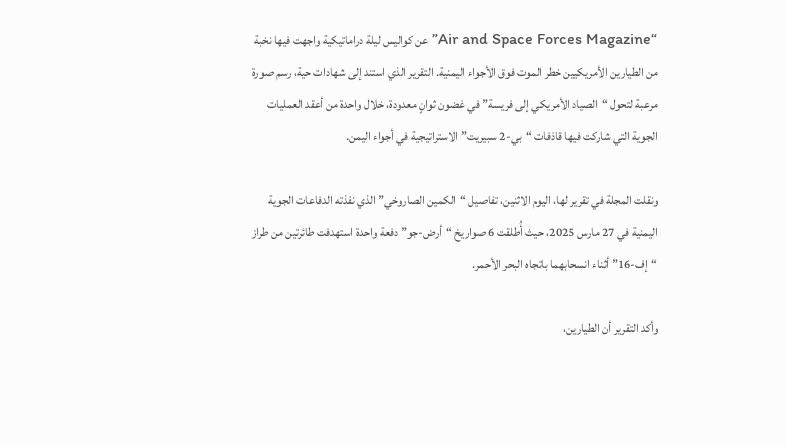“Air and Space Forces Magazine” عن كواليس ليلة دراماتيكية واجهت فيها نخبة من الطيارين الأمريكيين خطر الموت فوق الأجواء اليمنية. التقرير الذي استند إلى شهادات حية، رسم صورة مرعبة لتحول “الصياد الأمريكي إلى فريسة” في غضون ثوانٍ معدودة، خلال واحدة من أعقد العمليات الجوية التي شاركت فيها قاذفات “بي-2 سبيريت” الاستراتيجية في أجواء اليمن.

ونقلت المجلة في تقرير لها، اليوم الاثنين، تفاصيل “الكمين الصاروخي” الذي نفذته الدفاعات الجوية اليمنية في 27 مارس 2025، حيث أُطلقت 6 صواريخ “أرض-جو” دفعة واحدة استهدفت طائرتين من طراز “إف-16” أثناء انسحابهما باتجاه البحر الأحمر.

وأكد التقرير أن الطيارين،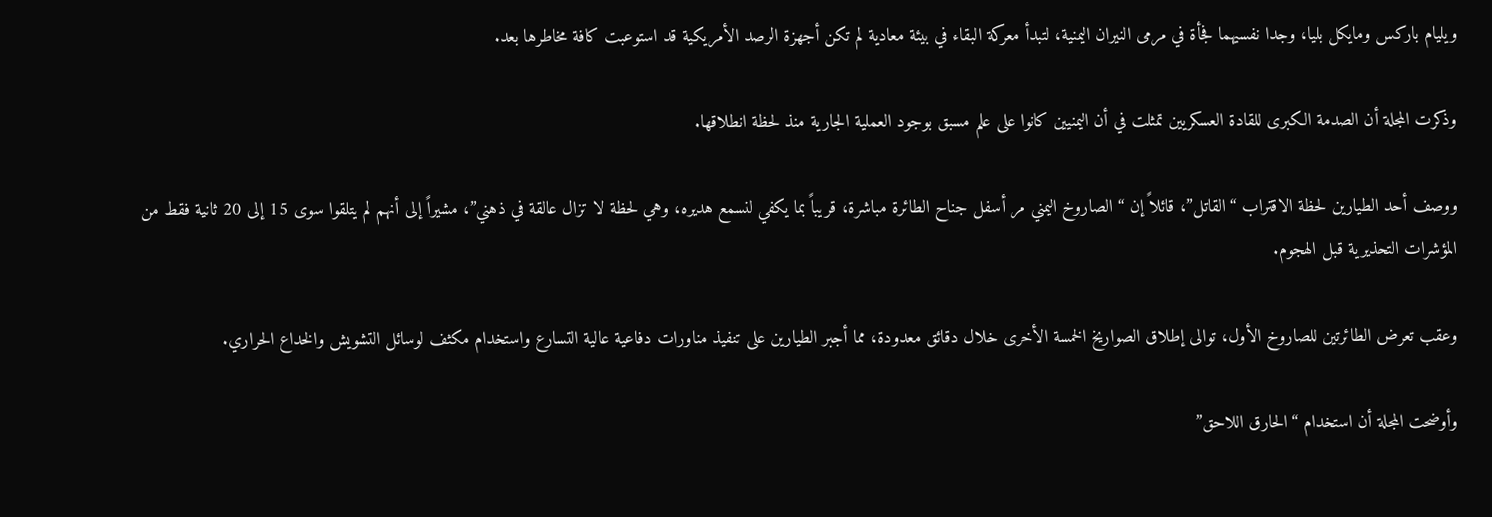ويليام باركس ومايكل بليا، وجدا نفسيهما فجأة في مرمى النيران اليمنية، لتبدأ معركة البقاء في بيئة معادية لم تكن أجهزة الرصد الأمريكية قد استوعبت كافة مخاطرها بعد.

وذكرت المجلة أن الصدمة الكبرى للقادة العسكريين تمثلت في أن اليمنيين كانوا على علم مسبق بوجود العملية الجارية منذ لحظة انطلاقها.

ووصف أحد الطيارين لحظة الاقتراب “القاتل”، قائلاً إن “الصاروخ اليمني مر أسفل جناح الطائرة مباشرة، قريباً بما يكفي لنسمع هديره، وهي لحظة لا تزال عالقة في ذهني”، مشيراً إلى أنهم لم يتلقوا سوى 15 إلى 20 ثانية فقط من المؤشرات التحذيرية قبل الهجوم.

وعقب تعرض الطائرتين للصاروخ الأول، توالى إطلاق الصواريخ الخمسة الأخرى خلال دقائق معدودة، مما أجبر الطيارين على تنفيذ مناورات دفاعية عالية التسارع واستخدام مكثف لوسائل التشويش والخداع الحراري.

وأوضحت المجلة أن استخدام “الحارق اللاحق”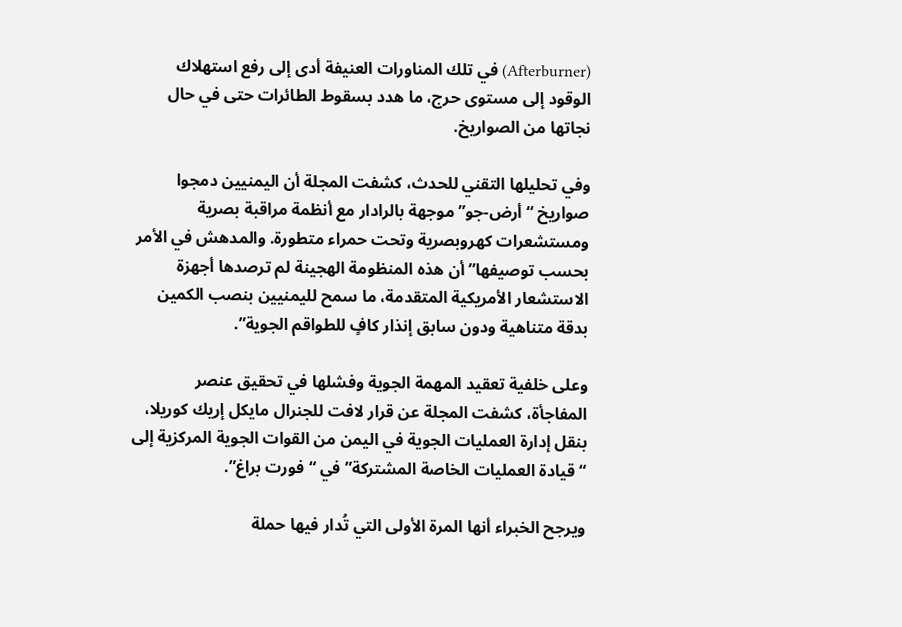(Afterburner) في تلك المناورات العنيفة أدى إلى رفع استهلاك الوقود إلى مستوى حرج، ما هدد بسقوط الطائرات حتى في حال نجاتها من الصواريخ.

وفي تحليلها التقني للحدث، كشفت المجلة أن اليمنيين دمجوا صواريخ “أرض-جو” موجهة بالرادار مع أنظمة مراقبة بصرية ومستشعرات كهروبصرية وتحت حمراء متطورة. والمدهش في الأمر بحسب توصيفها”أن هذه المنظومة الهجينة لم ترصدها أجهزة الاستشعار الأمريكية المتقدمة، ما سمح لليمنيين بنصب الكمين بدقة متناهية ودون سابق إنذار كافٍ للطواقم الجوية”.

وعلى خلفية تعقيد المهمة الجوية وفشلها في تحقيق عنصر المفاجأة، كشفت المجلة عن قرار لافت للجنرال مايكل إريك كوريلا، بنقل إدارة العمليات الجوية في اليمن من القوات الجوية المركزية إلى “قيادة العمليات الخاصة المشتركة” في “فورت براغ”.

ويرجح الخبراء أنها المرة الأولى التي تُدار فيها حملة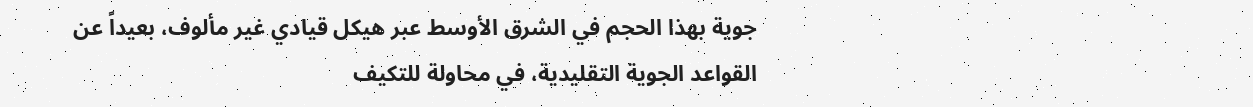جوية بهذا الحجم في الشرق الأوسط عبر هيكل قيادي غير مألوف، بعيداً عن القواعد الجوية التقليدية، في محاولة للتكيف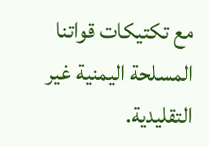مع تكتيكات قواتنا المسلحة اليمنية غير التقليدية.